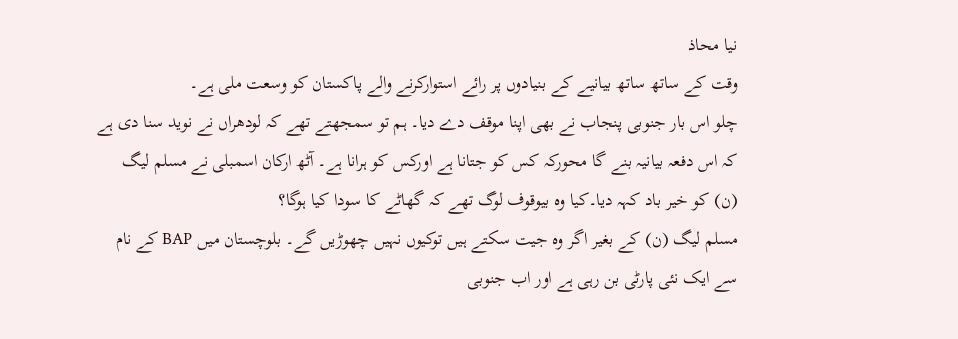نیا محاذ
وقت کے ساتھ ساتھ بیانیے کے بنیادوں پر رائے استوارکرنے والے پاکستان کو وسعت ملی ہے۔
چلو اس بار جنوبی پنجاب نے بھی اپنا موقف دے دیا۔ ہم تو سمجھتے تھے کہ لودھراں نے نوید سنا دی ہے کہ اس دفعہ بیانیہ بنے گا محورکہ کس کو جتانا ہے اورکس کو ہرانا ہے۔ آٹھ ارکان اسمبلی نے مسلم لیگ (ن) کو خیر باد کہہ دیا۔کیا وہ بیوقوف لوگ تھے کہ گھاٹے کا سودا کیا ہوگا؟
مسلم لیگ (ن) کے بغیر اگر وہ جیت سکتے ہیں توکیوں نہیں چھوڑیں گے۔ بلوچستان میں BAP کے نام سے ایک نئی پارٹی بن رہی ہے اور اب جنوبی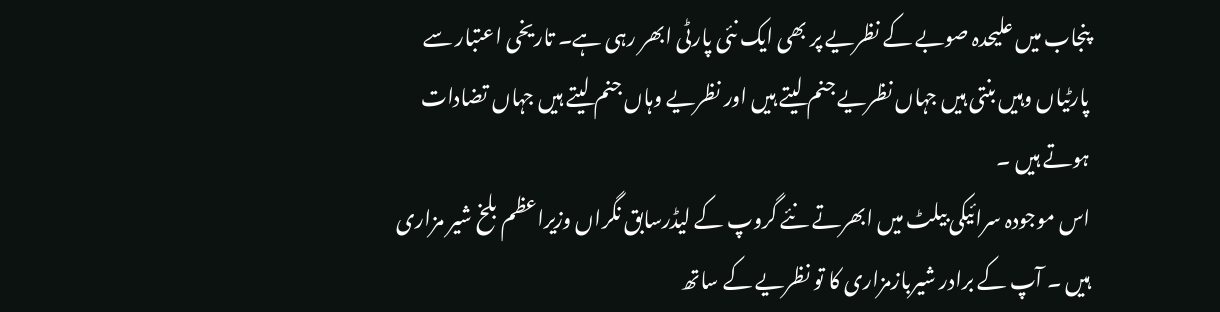پنجاب میں علیحدہ صوبے کے نظریے پر بھی ایک نئی پارٹی ابھر رہی ہے۔ تاریخی اعتبار سے پارٹیاں وہیں بنتی ہیں جہاں نظریے جنم لیتے ہیں اور نظریے وہاں جنم لیتے ہیں جہاں تضادات ہوتے ہیں ۔
اس موجودہ سرائیکی بیلٹ میں ابھرتے نئے گروپ کے لیڈرسابق نگراں وزیراعظم بلخ شیر مزاری ہیں ۔ آپ کے برادر شیربازمزاری کا تو نظریے کے ساتھ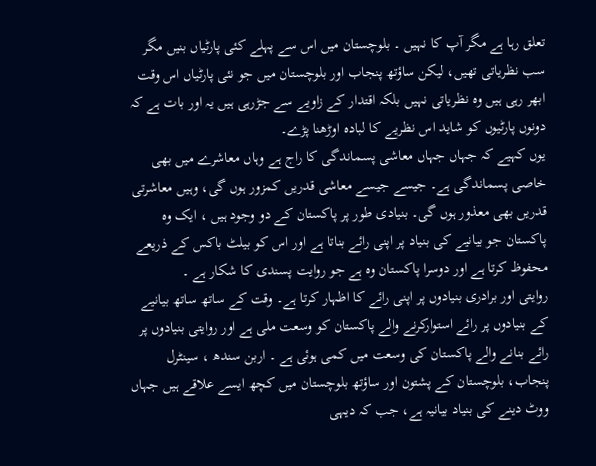تعلق رہا ہے مگر آپ کا نہیں ۔ بلوچستان میں اس سے پہلے کئی پارٹیاں بنیں مگر سب نظریاتی تھیں، لیکن ساؤتھ پنجاب اور بلوچستان میں جو نئی پارٹیاں اس وقت ابھر رہی ہیں وہ نظریاتی نہیں بلکہ اقتدار کے زاویے سے جڑرہی ہیں یہ اور بات ہے کہ دونوں پارٹیوں کو شاید اس نظریے کا لبادہ اوڑھنا پڑے۔
یوں کہیے کہ جہاں جہاں معاشی پسماندگی کا راج ہے وہاں معاشرے میں بھی خاصی پسماندگی ہے۔ جیسے جیسے معاشی قدریں کمزور ہوں گی، وہیں معاشرتی قدریں بھی معذور ہوں گی۔ بنیادی طور پر پاکستان کے دو وجود ہیں ، ایک وہ پاکستان جو بیانیے کی بنیاد پر اپنی رائے بناتا ہے اور اس کو بیلٹ باکس کے ذریعے محفوظ کرتا ہے اور دوسرا پاکستان وہ ہے جو روایت پسندی کا شکار ہے ۔
روایتی اور برادری بنیادوں پر اپنی رائے کا اظہار کرتا ہے۔ وقت کے ساتھ ساتھ بیانیے کے بنیادوں پر رائے استوارکرنے والے پاکستان کو وسعت ملی ہے اور روایتی بنیادوں پر رائے بنانے والے پاکستان کی وسعت میں کمی ہوئی ہے ۔ اربن سندھ ، سینٹرل پنجاب، بلوچستان کے پشتون اور ساؤتھ بلوچستان میں کچھ ایسے علاقے ہیں جہاں ووٹ دینے کی بنیاد بیانیہ ہے، جب کہ دیہی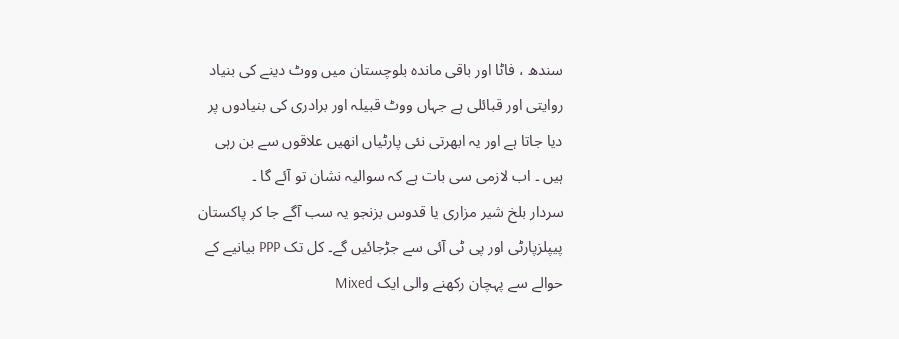سندھ ، فاٹا اور باقی ماندہ بلوچستان میں ووٹ دینے کی بنیاد روایتی اور قبائلی ہے جہاں ووٹ قبیلہ اور برادری کی بنیادوں پر دیا جاتا ہے اور یہ ابھرتی نئی پارٹیاں انھیں علاقوں سے بن رہی ہیں ۔ اب لازمی سی بات ہے کہ سوالیہ نشان تو آئے گا ۔
سردار بلخ شیر مزاری یا قدوس بزنجو یہ سب آگے جا کر پاکستان پیپلزپارٹی اور پی ٹی آئی سے جڑجائیں گے۔ کل تک PPP بیانیے کے حوالے سے پہچان رکھنے والی ایک Mixed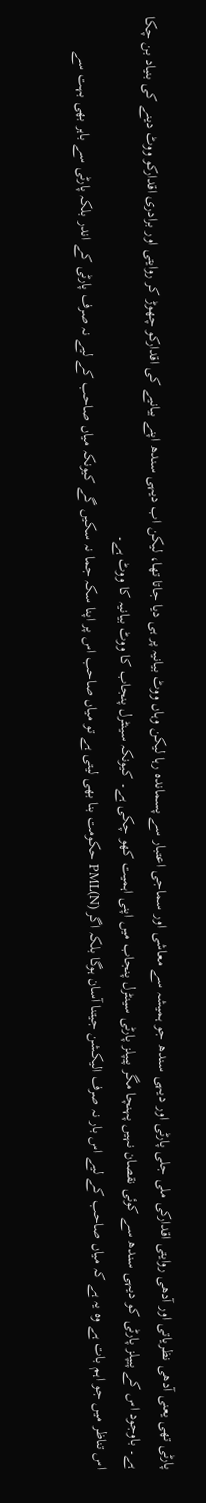پارٹی تھی یعنی آدھی نظریاتی اور آدھی روایتی اقدارکی ملی جلی پارٹی اور دیہی سندھ جو ہمیشہ سے معاشی اور سماجی اعتبار سے پسماندہ رہا لیکن وہاں ووٹ بیانیہ پر ہی دیا جاتا تھا، لیکن اب دیہی سندھ اپنے بیانیے کی اقدارکو چھوڑ کر روایتی اور برادری اقدارکو ووٹ دینے کی بنیاد بن چکا ہے۔ باوجود اس کے پیپلز پارٹی کو دیہی سندھ سے کوئی نقصان نہیں پہنچا مگر پیپلز پارٹی سینٹرل پنجاب میں اپنی اہمیت کھو چکی ہے۔ کیونکہ سینٹرل پنجاب کا ووٹ بیانیہ کا ووٹ ہے۔
اس تناظر میں جو اہم بات ہے وہ یہ ہے کہ میاں صاحب کے لیے اس بار نہ صرف الیکشن جیتنا آسان ہوگا بلکہ اگر PML(N) حکومت بنا بھی لیتی ہے تو میاں صاحب اس پر اپنا سکہ جما نہ سکیں گے کیونکہ میاں صاحب کے لیے نہ صرف پارٹی کے اندر بلکہ پارٹی سے باہر بھی بہت سے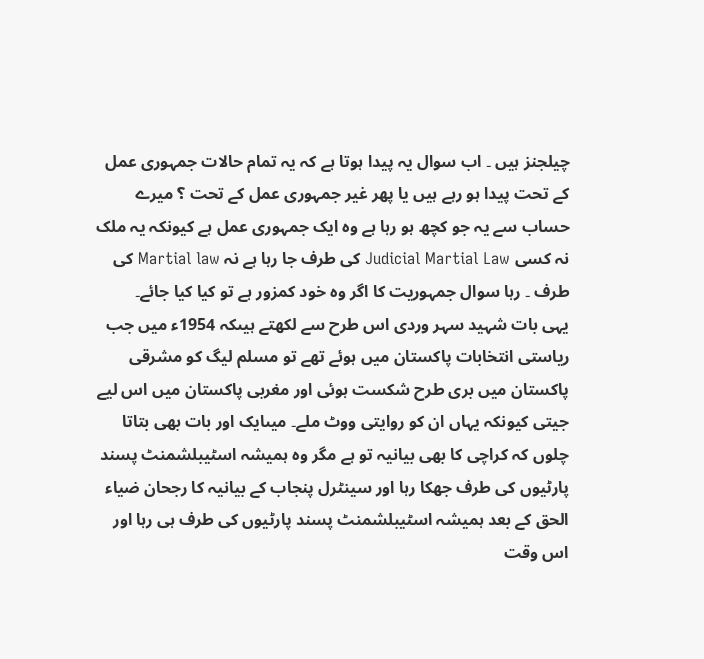چیلجنز ہیں ۔ اب سوال یہ پیدا ہوتا ہے کہ یہ تمام حالات جمہوری عمل کے تحت پیدا ہو رہے ہیں یا پھر غیر جمہوری عمل کے تحت ؟ میرے حساب سے یہ جو کچھ ہو رہا ہے وہ ایک جمہوری عمل ہے کیونکہ یہ ملک نہ کسی Judicial Martial Law کی طرف جا رہا ہے نہ Martial law کی طرف ۔ رہا سوال جمہوریت کا اگر وہ خود کمزور ہے تو کیا کیا جائے۔
یہی بات شہید سہر وردی اس طرح سے لکھتے ہیںکہ 1954ء میں جب ریاستی انتخابات پاکستان میں ہوئے تھے تو مسلم لیگ کو مشرقی پاکستان میں بری طرح شکست ہوئی اور مغربی پاکستان میں اس لیے جیتی کیونکہ یہاں ان کو روایتی ووٹ ملے۔ میںایک اور بات بھی بتاتا چلوں کہ کراچی کا بھی بیانیہ تو ہے مگر وہ ہمیشہ اسٹیبلشمنٹ پسند پارٹیوں کی طرف جھکا رہا اور سینٹرل پنجاب کے بیانیہ کا رجحان ضیاء الحق کے بعد ہمیشہ اسٹیبلشمنٹ پسند پارٹیوں کی طرف ہی رہا اور اس وقت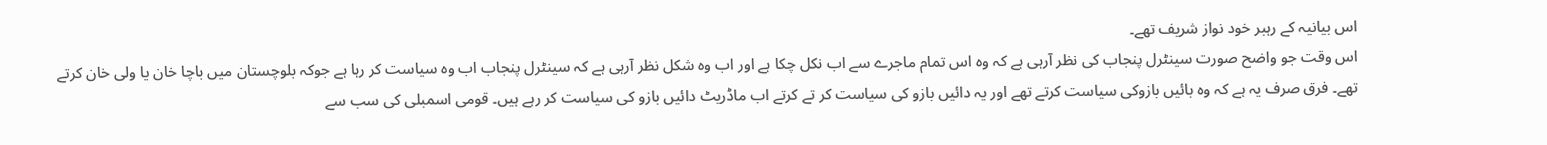اس بیانیہ کے رہبر خود نواز شریف تھے۔
اس وقت جو واضح صورت سینٹرل پنجاب کی نظر آرہی ہے کہ وہ اس تمام ماجرے سے اب نکل چکا ہے اور اب وہ شکل نظر آرہی ہے کہ سینٹرل پنجاب اب وہ سیاست کر رہا ہے جوکہ بلوچستان میں باچا خان یا ولی خان کرتے تھے۔ فرق صرف یہ ہے کہ وہ بائیں بازوکی سیاست کرتے تھے اور یہ دائیں بازو کی سیاست کر تے کرتے اب ماڈریٹ دائیں بازو کی سیاست کر رہے ہیں۔ قومی اسمبلی کی سب سے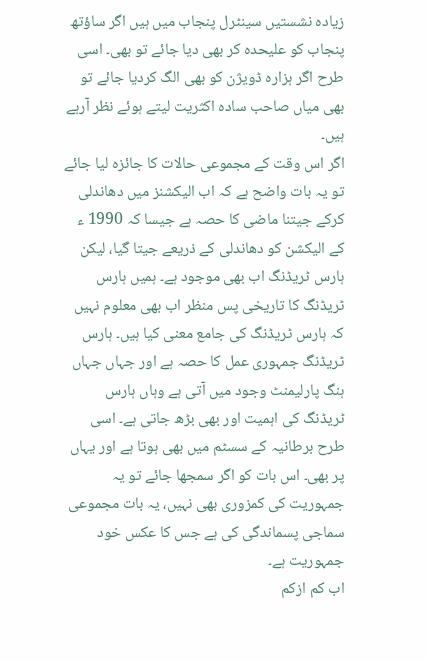زیادہ نشستیں سینٹرل پنجاب میں ہیں اگر ساؤتھ پنجاب کو علیحدہ کر بھی دیا جائے تو بھی۔ اسی طرح اگر ہزارہ ڈویژن کو بھی الگ کردیا جائے تو بھی میاں صاحب سادہ اکثریت لیتے ہوئے نظر آرہے ہیں۔
اگر اس وقت کے مجموعی حالات کا جائزہ لیا جائے تو یہ بات واضح ہے کہ اب الیکشنز میں دھاندلی کرکے جیتنا ماضی کا حصہ ہے جیسا کہ 1990 ء کے الیکشن کو دھاندلی کے ذریعے جیتا گیا، لیکن ہارس ٹریڈنگ اب بھی موجود ہے۔ ہمیں ہارس ٹریڈنگ کا تاریخی پس منظر اب بھی معلوم نہیں کہ ہارس ٹریڈنگ کی جامع معنی کیا ہیں۔ ہارس ٹریڈنگ جمہوری عمل کا حصہ ہے اور جہاں جہاں ہنگ پارلیمنٹ وجود میں آتی ہے وہاں ہارس ٹریڈنگ کی اہمیت اور بھی بڑھ جاتی ہے۔ اسی طرح برطانیہ کے سسٹم میں بھی ہوتا ہے اور یہاں پر بھی۔ اس بات کو اگر سمجھا جائے تو یہ جمہوریت کی کمزوری بھی نہیں، یہ بات مجموعی سماجی پسماندگی کی ہے جس کا عکس خود جمہوریت ہے۔
اب کم ازکم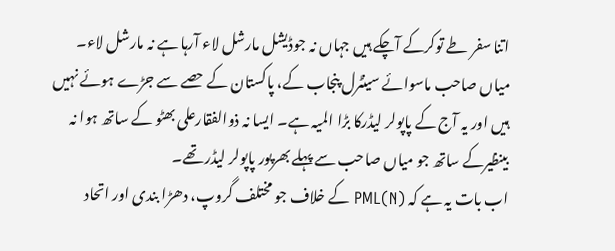اتنا سفر طے توکرکے آچکے ہیں جہاں نہ جوڈیشل مارشل لاء آرہا ہے نہ مارشل لاء۔
میاں صاحب ماسوائے سینٹرل پنجاب کے، پاکستان کے حصے سے جڑے ہوئے نہیں ہیں اور یہ آج کے پاپولر لیڈرکا بڑا المیہ ہے۔ ایسا نہ ذوالفقارعلی بھٹو کے ساتھ ہوا نہ بینظیرکے ساتھ جو میاں صاحب سے پہلے بھرپور پاپولر لیڈر تھے۔
اب بات یہ ہے کہ PML(N) کے خلاف جو مختلف گروپ، دھڑا بندی اور اتحاد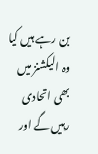بن رہے ہیں کیا وہ الیکشنز میں بھی اتحادی رہیں گے اور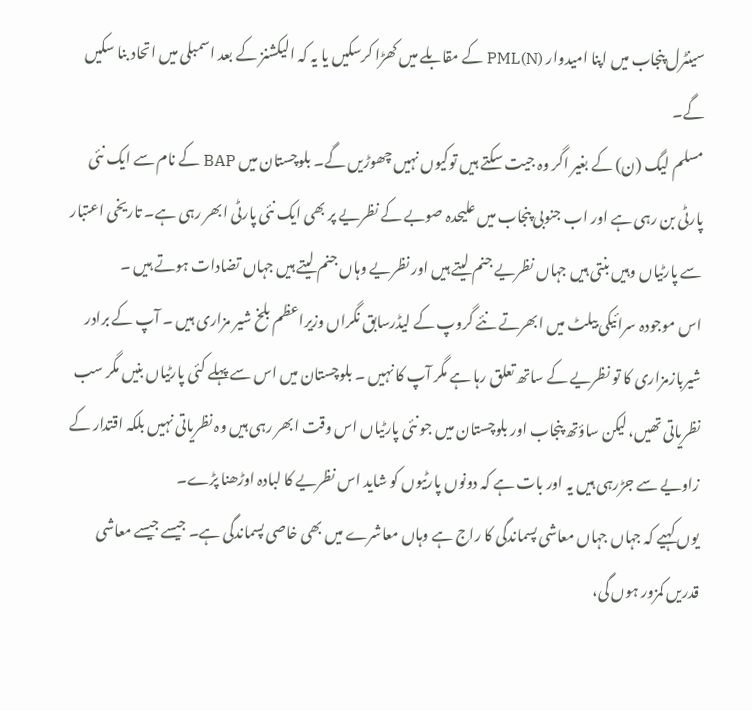سینٹرل پنجاب میں اپنا امیدوار PML(N) کے مقابلے میں کھڑا کرسکیں یا یہ کہ الیکشنز کے بعد اسمبلی میں اتحاد بنا سکیں گے۔
مسلم لیگ (ن) کے بغیر اگر وہ جیت سکتے ہیں توکیوں نہیں چھوڑیں گے۔ بلوچستان میں BAP کے نام سے ایک نئی پارٹی بن رہی ہے اور اب جنوبی پنجاب میں علیحدہ صوبے کے نظریے پر بھی ایک نئی پارٹی ابھر رہی ہے۔ تاریخی اعتبار سے پارٹیاں وہیں بنتی ہیں جہاں نظریے جنم لیتے ہیں اور نظریے وہاں جنم لیتے ہیں جہاں تضادات ہوتے ہیں ۔
اس موجودہ سرائیکی بیلٹ میں ابھرتے نئے گروپ کے لیڈرسابق نگراں وزیراعظم بلخ شیر مزاری ہیں ۔ آپ کے برادر شیربازمزاری کا تو نظریے کے ساتھ تعلق رہا ہے مگر آپ کا نہیں ۔ بلوچستان میں اس سے پہلے کئی پارٹیاں بنیں مگر سب نظریاتی تھیں، لیکن ساؤتھ پنجاب اور بلوچستان میں جو نئی پارٹیاں اس وقت ابھر رہی ہیں وہ نظریاتی نہیں بلکہ اقتدار کے زاویے سے جڑرہی ہیں یہ اور بات ہے کہ دونوں پارٹیوں کو شاید اس نظریے کا لبادہ اوڑھنا پڑے۔
یوں کہیے کہ جہاں جہاں معاشی پسماندگی کا راج ہے وہاں معاشرے میں بھی خاصی پسماندگی ہے۔ جیسے جیسے معاشی قدریں کمزور ہوں گی،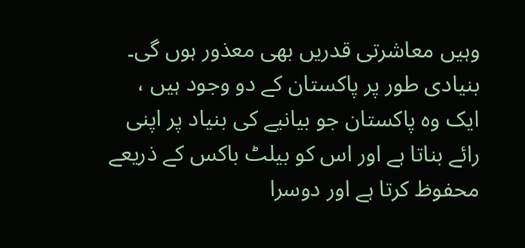وہیں معاشرتی قدریں بھی معذور ہوں گی۔ بنیادی طور پر پاکستان کے دو وجود ہیں ، ایک وہ پاکستان جو بیانیے کی بنیاد پر اپنی رائے بناتا ہے اور اس کو بیلٹ باکس کے ذریعے محفوظ کرتا ہے اور دوسرا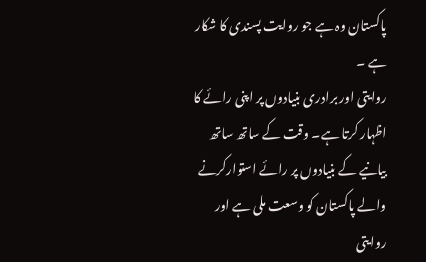پاکستان وہ ہے جو روایت پسندی کا شکار ہے ۔
روایتی اور برادری بنیادوں پر اپنی رائے کا اظہار کرتا ہے۔ وقت کے ساتھ ساتھ بیانیے کے بنیادوں پر رائے استوارکرنے والے پاکستان کو وسعت ملی ہے اور روایتی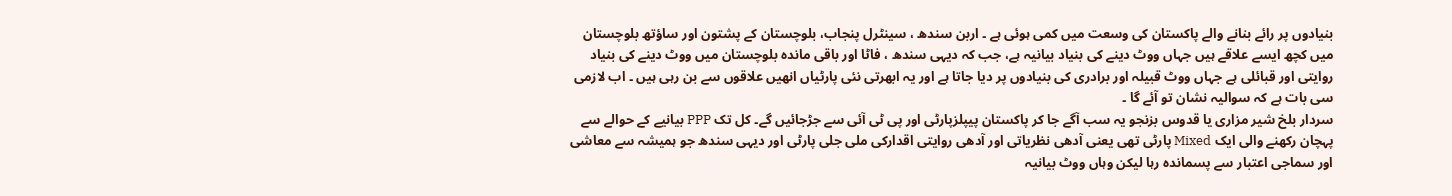بنیادوں پر رائے بنانے والے پاکستان کی وسعت میں کمی ہوئی ہے ۔ اربن سندھ ، سینٹرل پنجاب، بلوچستان کے پشتون اور ساؤتھ بلوچستان میں کچھ ایسے علاقے ہیں جہاں ووٹ دینے کی بنیاد بیانیہ ہے، جب کہ دیہی سندھ ، فاٹا اور باقی ماندہ بلوچستان میں ووٹ دینے کی بنیاد روایتی اور قبائلی ہے جہاں ووٹ قبیلہ اور برادری کی بنیادوں پر دیا جاتا ہے اور یہ ابھرتی نئی پارٹیاں انھیں علاقوں سے بن رہی ہیں ۔ اب لازمی سی بات ہے کہ سوالیہ نشان تو آئے گا ۔
سردار بلخ شیر مزاری یا قدوس بزنجو یہ سب آگے جا کر پاکستان پیپلزپارٹی اور پی ٹی آئی سے جڑجائیں گے۔ کل تک PPP بیانیے کے حوالے سے پہچان رکھنے والی ایک Mixed پارٹی تھی یعنی آدھی نظریاتی اور آدھی روایتی اقدارکی ملی جلی پارٹی اور دیہی سندھ جو ہمیشہ سے معاشی اور سماجی اعتبار سے پسماندہ رہا لیکن وہاں ووٹ بیانیہ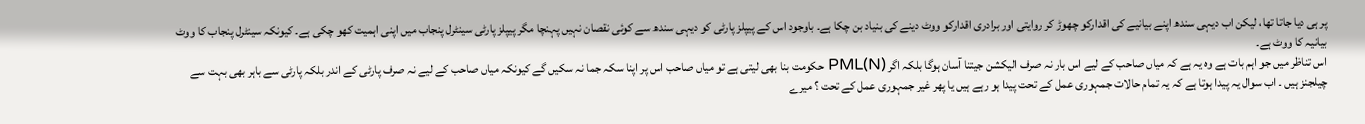پر ہی دیا جاتا تھا، لیکن اب دیہی سندھ اپنے بیانیے کی اقدارکو چھوڑ کر روایتی اور برادری اقدارکو ووٹ دینے کی بنیاد بن چکا ہے۔ باوجود اس کے پیپلز پارٹی کو دیہی سندھ سے کوئی نقصان نہیں پہنچا مگر پیپلز پارٹی سینٹرل پنجاب میں اپنی اہمیت کھو چکی ہے۔ کیونکہ سینٹرل پنجاب کا ووٹ بیانیہ کا ووٹ ہے۔
اس تناظر میں جو اہم بات ہے وہ یہ ہے کہ میاں صاحب کے لیے اس بار نہ صرف الیکشن جیتنا آسان ہوگا بلکہ اگر PML(N) حکومت بنا بھی لیتی ہے تو میاں صاحب اس پر اپنا سکہ جما نہ سکیں گے کیونکہ میاں صاحب کے لیے نہ صرف پارٹی کے اندر بلکہ پارٹی سے باہر بھی بہت سے چیلجنز ہیں ۔ اب سوال یہ پیدا ہوتا ہے کہ یہ تمام حالات جمہوری عمل کے تحت پیدا ہو رہے ہیں یا پھر غیر جمہوری عمل کے تحت ؟ میرے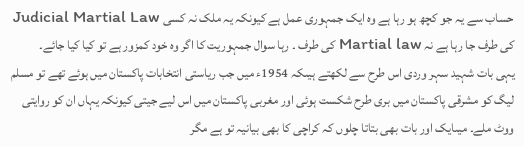حساب سے یہ جو کچھ ہو رہا ہے وہ ایک جمہوری عمل ہے کیونکہ یہ ملک نہ کسی Judicial Martial Law کی طرف جا رہا ہے نہ Martial law کی طرف ۔ رہا سوال جمہوریت کا اگر وہ خود کمزور ہے تو کیا کیا جائے۔
یہی بات شہید سہر وردی اس طرح سے لکھتے ہیںکہ 1954ء میں جب ریاستی انتخابات پاکستان میں ہوئے تھے تو مسلم لیگ کو مشرقی پاکستان میں بری طرح شکست ہوئی اور مغربی پاکستان میں اس لیے جیتی کیونکہ یہاں ان کو روایتی ووٹ ملے۔ میںایک اور بات بھی بتاتا چلوں کہ کراچی کا بھی بیانیہ تو ہے مگر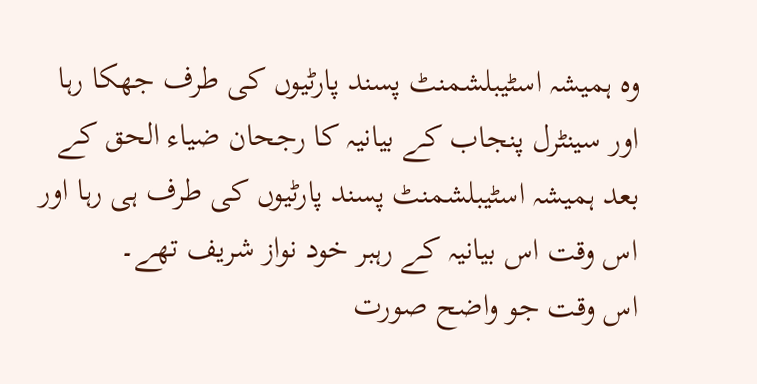وہ ہمیشہ اسٹیبلشمنٹ پسند پارٹیوں کی طرف جھکا رہا اور سینٹرل پنجاب کے بیانیہ کا رجحان ضیاء الحق کے بعد ہمیشہ اسٹیبلشمنٹ پسند پارٹیوں کی طرف ہی رہا اور اس وقت اس بیانیہ کے رہبر خود نواز شریف تھے۔
اس وقت جو واضح صورت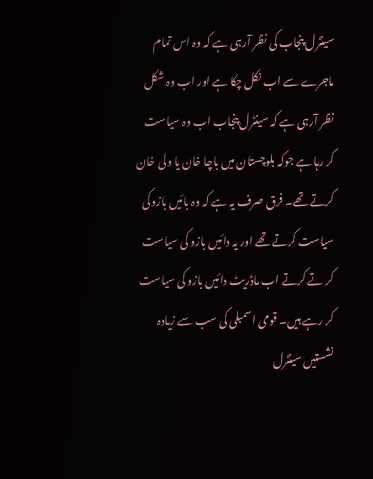سینٹرل پنجاب کی نظر آرہی ہے کہ وہ اس تمام ماجرے سے اب نکل چکا ہے اور اب وہ شکل نظر آرہی ہے کہ سینٹرل پنجاب اب وہ سیاست کر رہا ہے جوکہ بلوچستان میں باچا خان یا ولی خان کرتے تھے۔ فرق صرف یہ ہے کہ وہ بائیں بازوکی سیاست کرتے تھے اور یہ دائیں بازو کی سیاست کر تے کرتے اب ماڈریٹ دائیں بازو کی سیاست کر رہے ہیں۔ قومی اسمبلی کی سب سے زیادہ نشستیں سینٹرل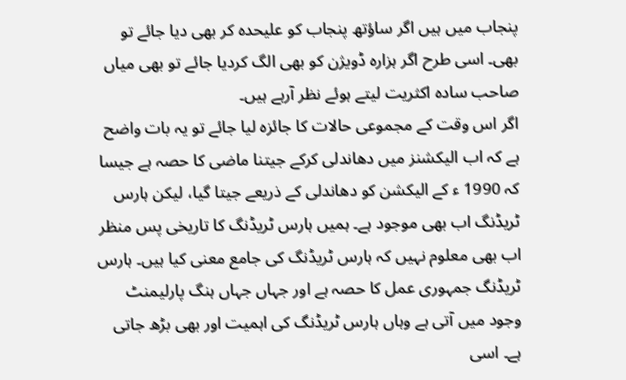پنجاب میں ہیں اگر ساؤتھ پنجاب کو علیحدہ کر بھی دیا جائے تو بھی۔ اسی طرح اگر ہزارہ ڈویژن کو بھی الگ کردیا جائے تو بھی میاں صاحب سادہ اکثریت لیتے ہوئے نظر آرہے ہیں۔
اگر اس وقت کے مجموعی حالات کا جائزہ لیا جائے تو یہ بات واضح ہے کہ اب الیکشنز میں دھاندلی کرکے جیتنا ماضی کا حصہ ہے جیسا کہ 1990 ء کے الیکشن کو دھاندلی کے ذریعے جیتا گیا، لیکن ہارس ٹریڈنگ اب بھی موجود ہے۔ ہمیں ہارس ٹریڈنگ کا تاریخی پس منظر اب بھی معلوم نہیں کہ ہارس ٹریڈنگ کی جامع معنی کیا ہیں۔ ہارس ٹریڈنگ جمہوری عمل کا حصہ ہے اور جہاں جہاں ہنگ پارلیمنٹ وجود میں آتی ہے وہاں ہارس ٹریڈنگ کی اہمیت اور بھی بڑھ جاتی ہے۔ اسی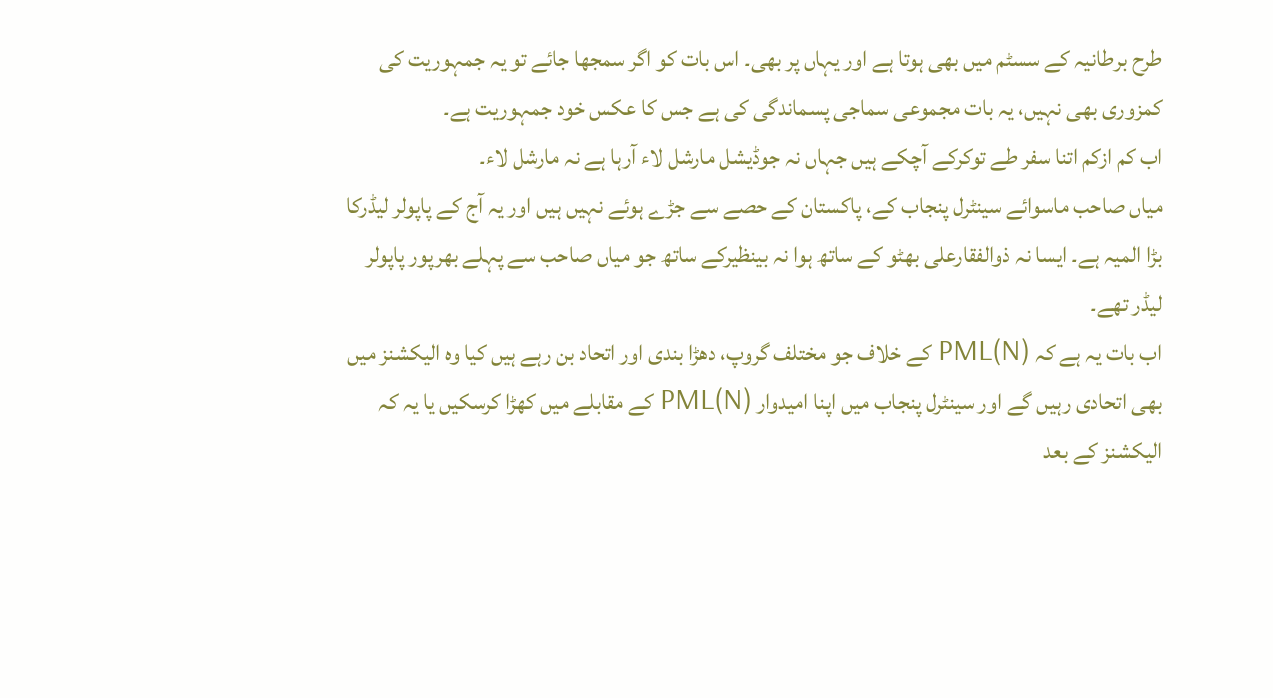طرح برطانیہ کے سسٹم میں بھی ہوتا ہے اور یہاں پر بھی۔ اس بات کو اگر سمجھا جائے تو یہ جمہوریت کی کمزوری بھی نہیں، یہ بات مجموعی سماجی پسماندگی کی ہے جس کا عکس خود جمہوریت ہے۔
اب کم ازکم اتنا سفر طے توکرکے آچکے ہیں جہاں نہ جوڈیشل مارشل لاء آرہا ہے نہ مارشل لاء۔
میاں صاحب ماسوائے سینٹرل پنجاب کے، پاکستان کے حصے سے جڑے ہوئے نہیں ہیں اور یہ آج کے پاپولر لیڈرکا بڑا المیہ ہے۔ ایسا نہ ذوالفقارعلی بھٹو کے ساتھ ہوا نہ بینظیرکے ساتھ جو میاں صاحب سے پہلے بھرپور پاپولر لیڈر تھے۔
اب بات یہ ہے کہ PML(N) کے خلاف جو مختلف گروپ، دھڑا بندی اور اتحاد بن رہے ہیں کیا وہ الیکشنز میں بھی اتحادی رہیں گے اور سینٹرل پنجاب میں اپنا امیدوار PML(N) کے مقابلے میں کھڑا کرسکیں یا یہ کہ الیکشنز کے بعد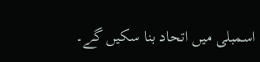اسمبلی میں اتحاد بنا سکیں گے۔